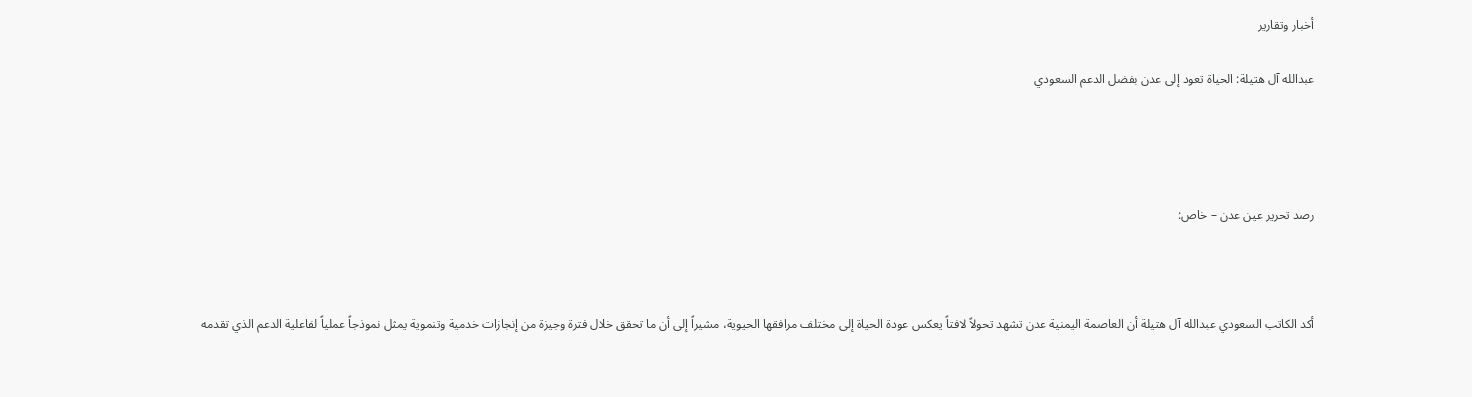أخبار وتقارير

عبدالله آل هتيلة: الحياة تعود إلى عدن بفضل الدعم السعودي




رصد تحرير عين عدن – خاص:



أكد الكاتب السعودي عبدالله آل هتيلة أن العاصمة اليمنية عدن تشهد تحولاً لافتاً يعكس عودة الحياة إلى مختلف مرافقها الحيوية، مشيراً إلى أن ما تحقق خلال فترة وجيزة من إنجازات خدمية وتنموية يمثل نموذجاً عملياً لفاعلية الدعم الذي تقدمه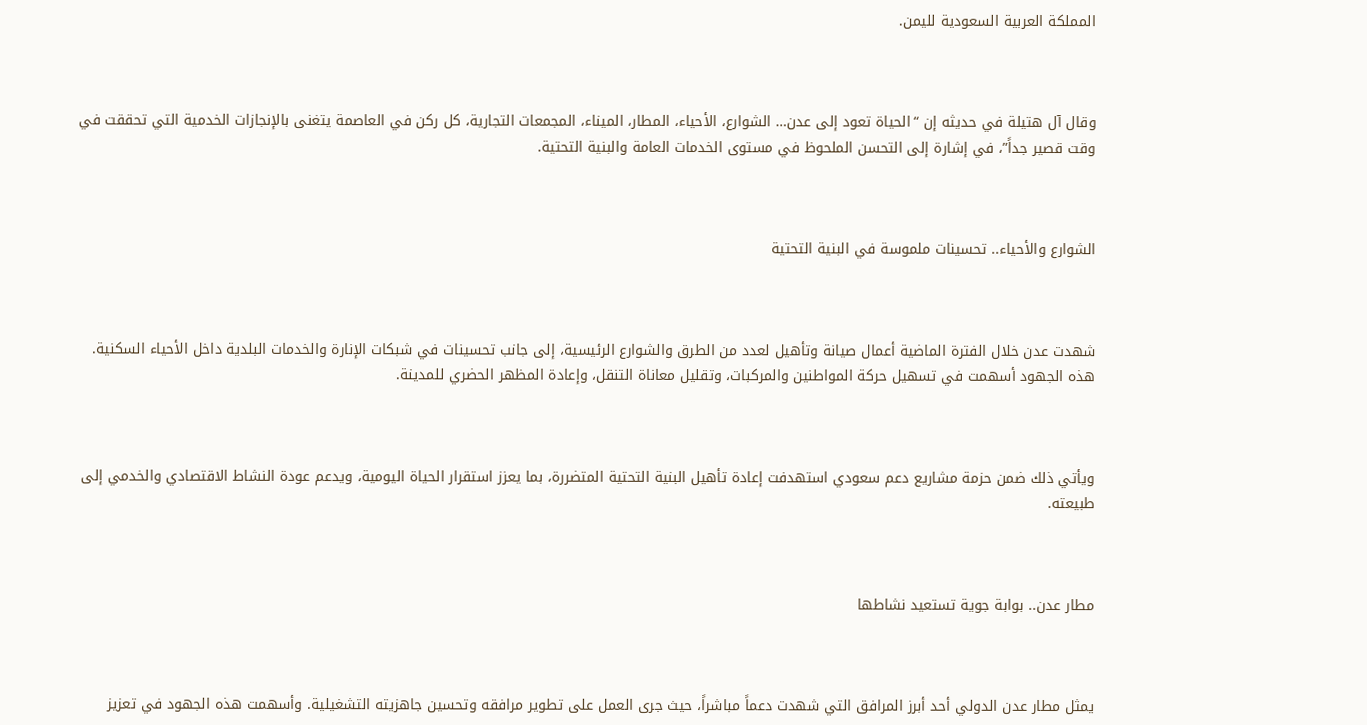المملكة العربية السعودية لليمن.



وقال آل هتيلة في حديثه إن “الحياة تعود إلى عدن… الشوارع، الأحياء، المطار، الميناء، المجمعات التجارية، كل ركن في العاصمة يتغنى بالإنجازات الخدمية التي تحققت في وقت قصير جداً”، في إشارة إلى التحسن الملحوظ في مستوى الخدمات العامة والبنية التحتية.



الشوارع والأحياء.. تحسينات ملموسة في البنية التحتية



شهدت عدن خلال الفترة الماضية أعمال صيانة وتأهيل لعدد من الطرق والشوارع الرئيسية، إلى جانب تحسينات في شبكات الإنارة والخدمات البلدية داخل الأحياء السكنية. هذه الجهود أسهمت في تسهيل حركة المواطنين والمركبات، وتقليل معاناة التنقل، وإعادة المظهر الحضري للمدينة.



ويأتي ذلك ضمن حزمة مشاريع دعم سعودي استهدفت إعادة تأهيل البنية التحتية المتضررة، بما يعزز استقرار الحياة اليومية، ويدعم عودة النشاط الاقتصادي والخدمي إلى طبيعته.



مطار عدن.. بوابة جوية تستعيد نشاطها



يمثل مطار عدن الدولي أحد أبرز المرافق التي شهدت دعماً مباشراً، حيث جرى العمل على تطوير مرافقه وتحسين جاهزيته التشغيلية. وأسهمت هذه الجهود في تعزيز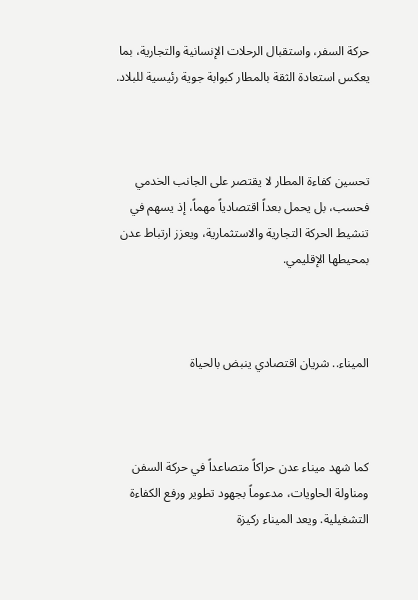حركة السفر، واستقبال الرحلات الإنسانية والتجارية، بما يعكس استعادة الثقة بالمطار كبوابة جوية رئيسية للبلاد.



تحسين كفاءة المطار لا يقتصر على الجانب الخدمي فحسب، بل يحمل بعداً اقتصادياً مهماً، إذ يسهم في تنشيط الحركة التجارية والاستثمارية، ويعزز ارتباط عدن بمحيطها الإقليمي.



الميناء.. شريان اقتصادي ينبض بالحياة



كما شهد ميناء عدن حراكاً متصاعداً في حركة السفن ومناولة الحاويات، مدعوماً بجهود تطوير ورفع الكفاءة التشغيلية. ويعد الميناء ركيزة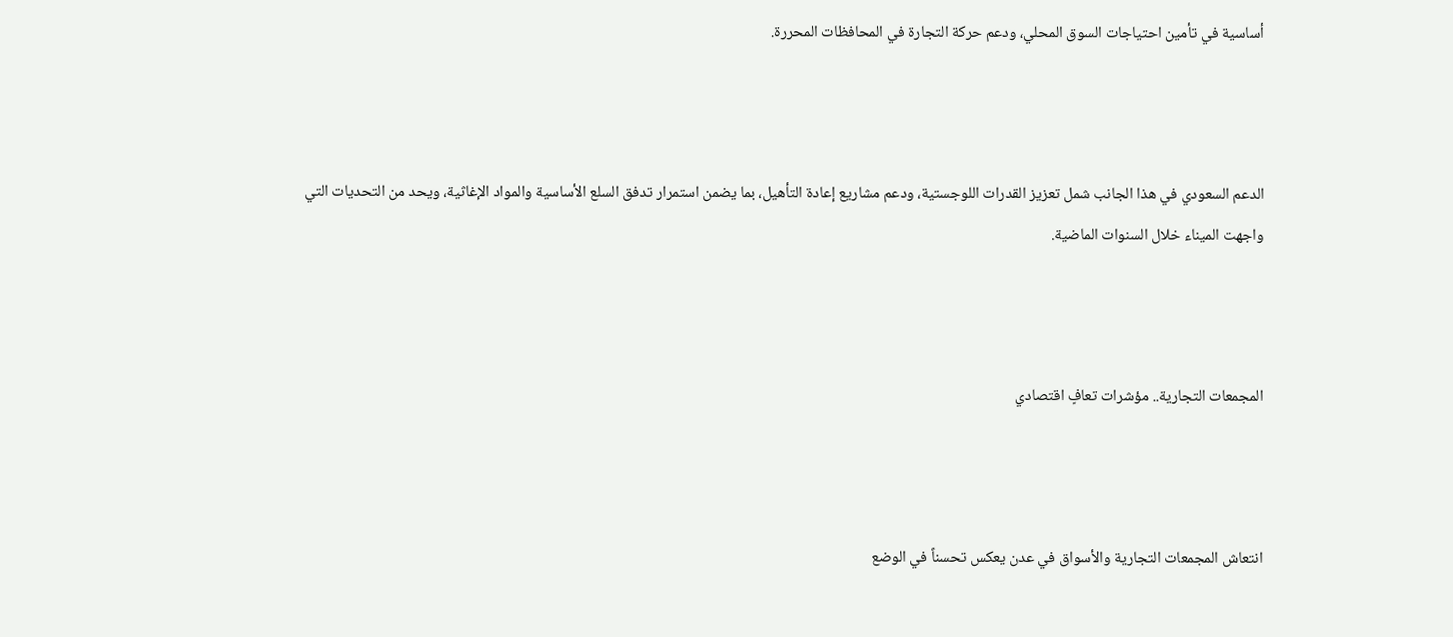أساسية في تأمين احتياجات السوق المحلي، ودعم حركة التجارة في المحافظات المحررة.



الدعم السعودي في هذا الجانب شمل تعزيز القدرات اللوجستية، ودعم مشاريع إعادة التأهيل، بما يضمن استمرار تدفق السلع الأساسية والمواد الإغاثية، ويحد من التحديات التي واجهت الميناء خلال السنوات الماضية.



المجمعات التجارية.. مؤشرات تعافٍ اقتصادي



انتعاش المجمعات التجارية والأسواق في عدن يعكس تحسناً في الوضع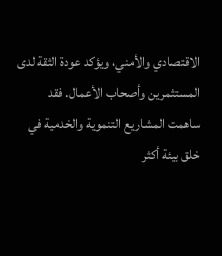الاقتصادي والأمني، ويؤكد عودة الثقة لدى المستثمرين وأصحاب الأعمال. فقد ساهمت المشاريع التنموية والخدمية في خلق بيئة أكثر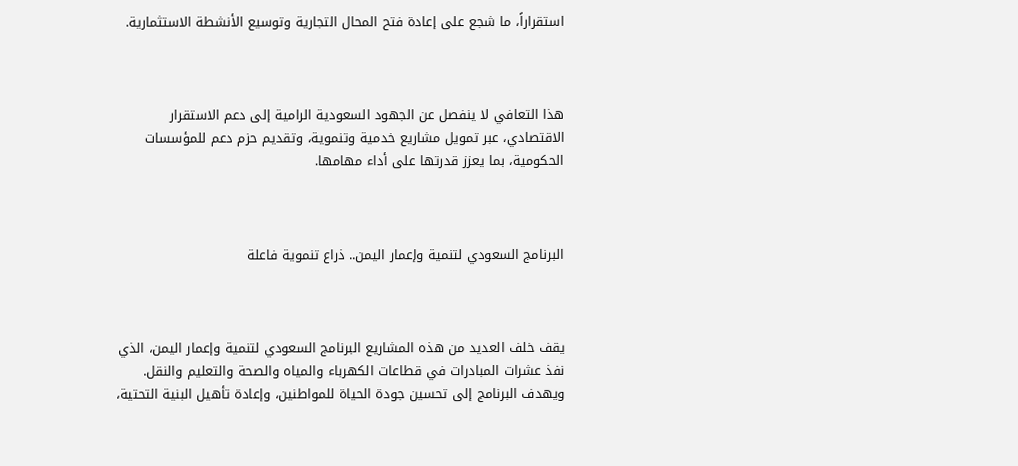استقراراً، ما شجع على إعادة فتح المحال التجارية وتوسيع الأنشطة الاستثمارية.



هذا التعافي لا ينفصل عن الجهود السعودية الرامية إلى دعم الاستقرار الاقتصادي، عبر تمويل مشاريع خدمية وتنموية، وتقديم حزم دعم للمؤسسات الحكومية، بما يعزز قدرتها على أداء مهامها.



البرنامج السعودي لتنمية وإعمار اليمن.. ذراع تنموية فاعلة



يقف خلف العديد من هذه المشاريع البرنامج السعودي لتنمية وإعمار اليمن، الذي نفذ عشرات المبادرات في قطاعات الكهرباء والمياه والصحة والتعليم والنقل. ويهدف البرنامج إلى تحسين جودة الحياة للمواطنين، وإعادة تأهيل البنية التحتية،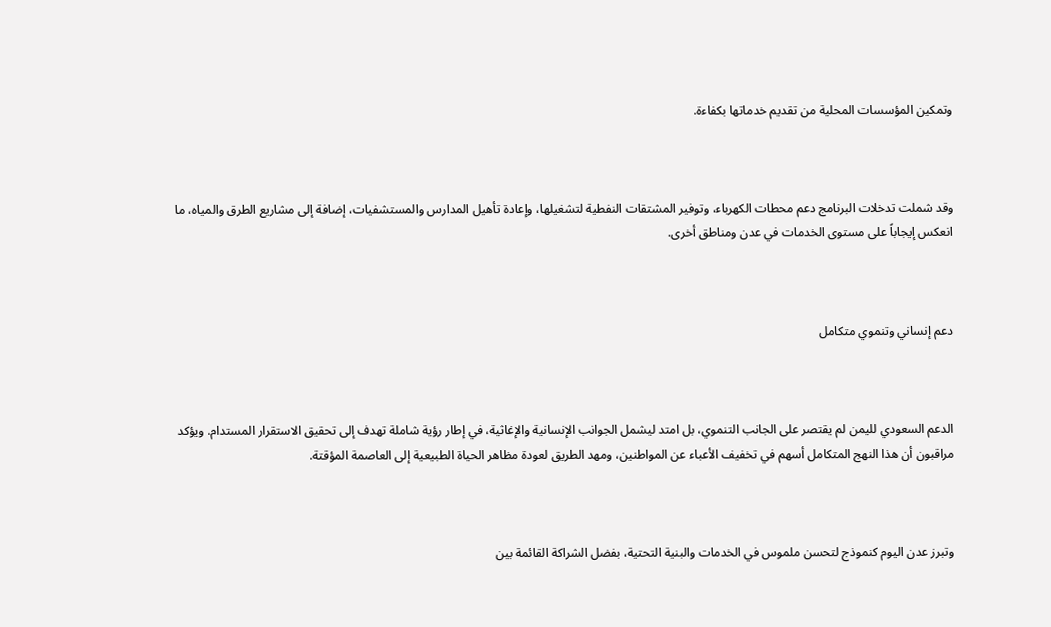وتمكين المؤسسات المحلية من تقديم خدماتها بكفاءة.



وقد شملت تدخلات البرنامج دعم محطات الكهرباء، وتوفير المشتقات النفطية لتشغيلها، وإعادة تأهيل المدارس والمستشفيات، إضافة إلى مشاريع الطرق والمياه، ما انعكس إيجاباً على مستوى الخدمات في عدن ومناطق أخرى.



دعم إنساني وتنموي متكامل



الدعم السعودي لليمن لم يقتصر على الجانب التنموي، بل امتد ليشمل الجوانب الإنسانية والإغاثية، في إطار رؤية شاملة تهدف إلى تحقيق الاستقرار المستدام. ويؤكد مراقبون أن هذا النهج المتكامل أسهم في تخفيف الأعباء عن المواطنين، ومهد الطريق لعودة مظاهر الحياة الطبيعية إلى العاصمة المؤقتة.



وتبرز عدن اليوم كنموذج لتحسن ملموس في الخدمات والبنية التحتية، بفضل الشراكة القائمة بين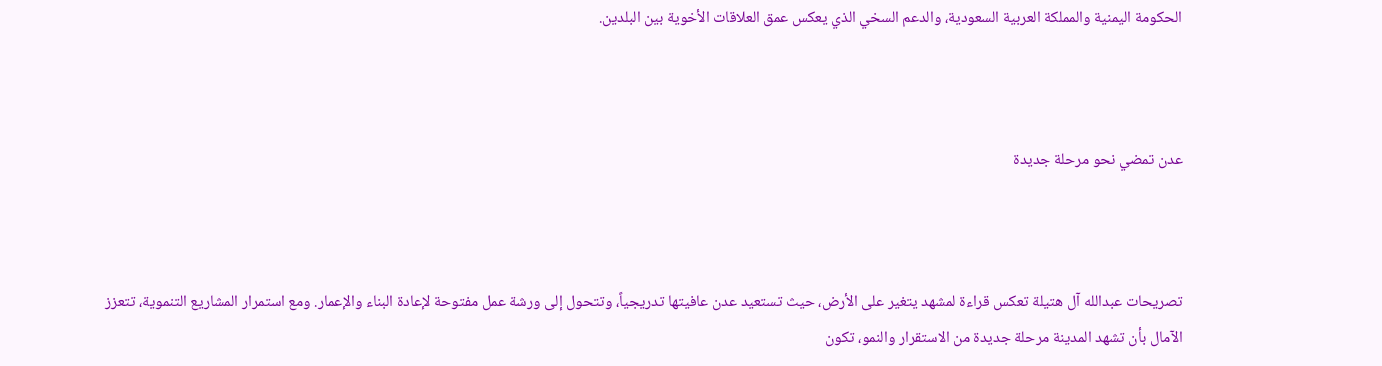الحكومة اليمنية والمملكة العربية السعودية، والدعم السخي الذي يعكس عمق العلاقات الأخوية بين البلدين.



عدن تمضي نحو مرحلة جديدة



تصريحات عبدالله آل هتيلة تعكس قراءة لمشهد يتغير على الأرض، حيث تستعيد عدن عافيتها تدريجياً، وتتحول إلى ورشة عمل مفتوحة لإعادة البناء والإعمار. ومع استمرار المشاريع التنموية، تتعزز الآمال بأن تشهد المدينة مرحلة جديدة من الاستقرار والنمو، تكون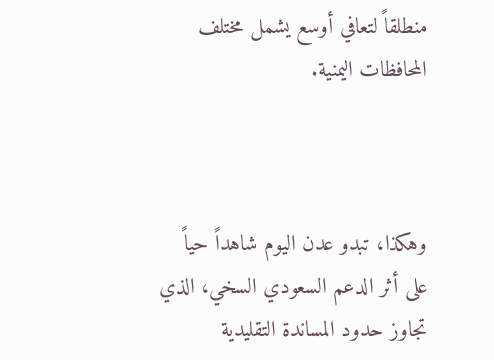منطلقاً لتعافي أوسع يشمل مختلف المحافظات اليمنية.



وهكذا، تبدو عدن اليوم شاهداً حياً على أثر الدعم السعودي السخي، الذي تجاوز حدود المساندة التقليدية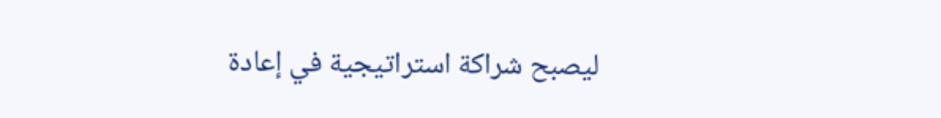ليصبح شراكة استراتيجية في إعادة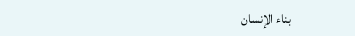بناء الإنسان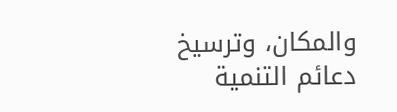والمكان، وترسيخ دعائم التنمية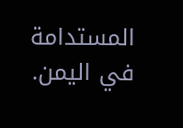المستدامة في اليمن.